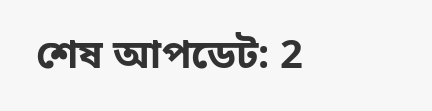শেষ আপডেট: 2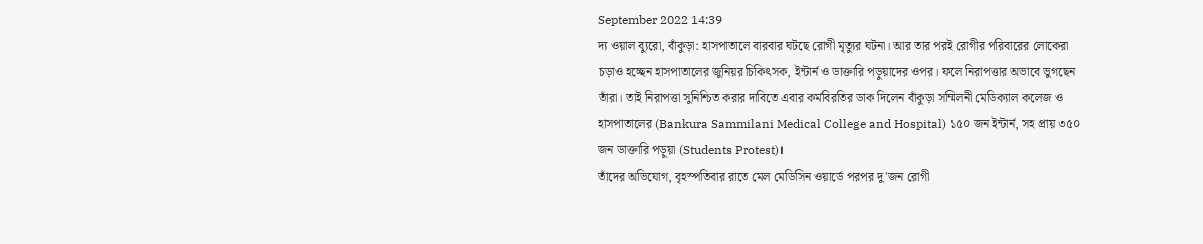September 2022 14:39
দ্য ওয়াল ব্যুরো, বাঁকুড়া: হাসপাতালে বারবার ঘটছে রোগী মৃত্যুর ঘটনা। আর তার পরই রোগীর পরিবারের লোকেরা চড়াও হচ্ছেন হাসপাতালের জুনিয়র চিকিৎসক, ইন্টার্ন ও ডাক্তারি পড়ুয়াদের ওপর। ফলে নিরাপত্তার অভাবে ভুগছেন তাঁরা। তাই নিরাপত্তা সুনিশ্চিত করার দাবিতে এবার কর্মবিরতির ডাক দিলেন বাঁকুড়া সম্মিলনী মেডিক্যাল কলেজ ও হাসপাতালের (Bankura Sammilani Medical College and Hospital) ১৫০ জন ইন্টার্ন, সহ প্রায় ৩৫০ জন ডাক্তারি পড়ুয়া (Students Protest)।
তাঁদের অভিযোগ, বৃহস্পতিবার রাতে মেল মেডিসিন ওয়ার্ডে পরপর দু'জন রোগী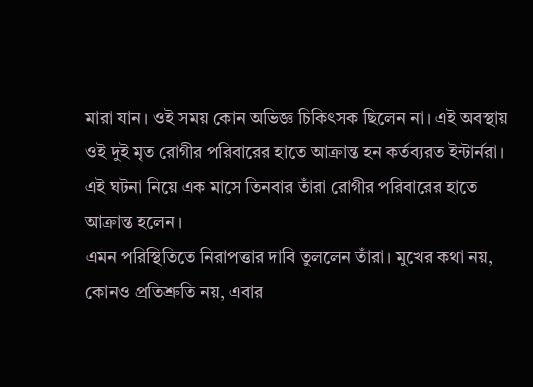মারা যান। ওই সময় কোন অভিজ্ঞ চিকিৎসক ছিলেন না। এই অবস্থায় ওই দুই মৃত রোগীর পরিবারের হাতে আক্রান্ত হন কর্তব্যরত ইন্টার্নরা। এই ঘটনা নিয়ে এক মাসে তিনবার তাঁরা রোগীর পরিবারের হাতে আক্রান্ত হলেন।
এমন পরিস্থিতিতে নিরাপত্তার দাবি তুললেন তাঁরা। মুখের কথা নয়, কোনও প্রতিশ্রুতি নয়, এবার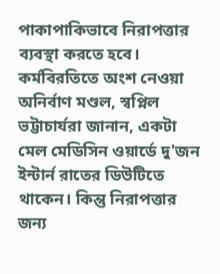পাকাপাকিভাবে নিরাপত্তার ব্যবস্থা করতে হবে। কর্মবিরতিতে অংশ নেওয়া অনির্বাণ মণ্ডল, স্বপ্নিল ভট্টাচার্যরা জানান, একটা মেল মেডিসিন ওয়ার্ডে দু'জন ইন্টার্ন রাতের ডিউটিতে থাকেন। কিন্তু নিরাপত্তার জন্য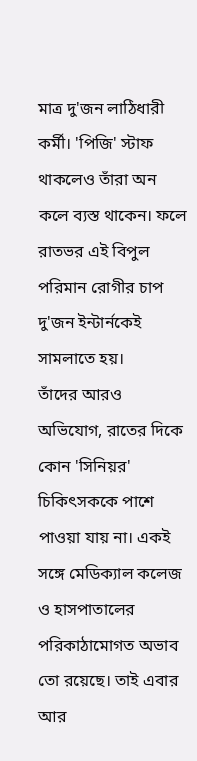মাত্র দু'জন লাঠিধারী কর্মী। 'পিজি' স্টাফ থাকলেও তাঁরা অন কলে ব্যস্ত থাকেন। ফলে রাতভর এই বিপুল পরিমান রোগীর চাপ দু'জন ইন্টার্নকেই সামলাতে হয়।
তাঁদের আরও অভিযোগ, রাতের দিকে কোন 'সিনিয়র' চিকিৎসককে পাশে পাওয়া যায় না। একই সঙ্গে মেডিক্যাল কলেজ ও হাসপাতালের পরিকাঠামোগত অভাব তো রয়েছে। তাই এবার আর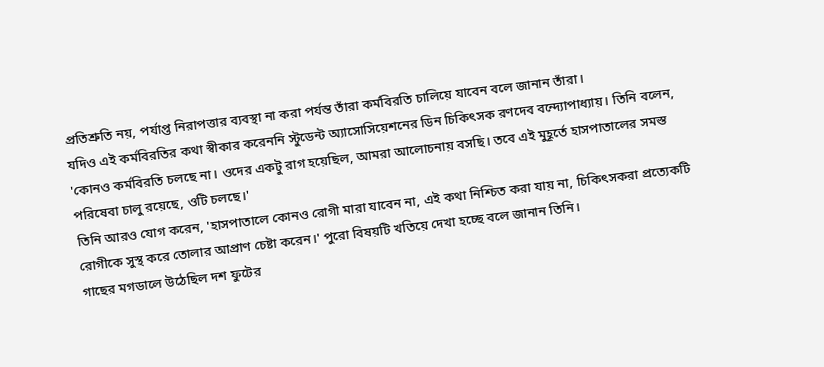প্রতিশ্রুতি নয়, পর্যাপ্ত নিরাপত্তার ব্যবস্থা না করা পর্যন্ত তাঁরা কর্মবিরতি চালিয়ে যাবেন বলে জানান তাঁরা।
যদিও এই কর্মবিরতির কথা স্বীকার করেননি স্টুডেন্ট অ্যাসোসিয়েশনের ডিন চিকিৎসক রণদেব বন্দ্যোপাধ্যায়। তিনি বলেন, 'কোনও কর্মবিরতি চলছে না। ওদের একটু রাগ হয়েছিল, আমরা আলোচনায় বসছি। তবে এই মুহূর্তে হাসপাতালের সমস্ত পরিষেবা চালু রয়েছে, ওটি চলছে।'
তিনি আরও যোগ করেন, 'হাসপাতালে কোনও রোগী মারা যাবেন না, এই কথা নিশ্চিত করা যায় না, চিকিৎসকরা প্রত্যেকটি রোগীকে সুস্থ করে তোলার আপ্রাণ চেষ্টা করেন।' পুরো বিষয়টি খতিয়ে দেখা হচ্ছে বলে জানান তিনি।
গাছের মগডালে উঠেছিল দশ ফুটের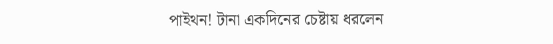পাইথন! টানা একদিনের চেষ্টায় ধরলেন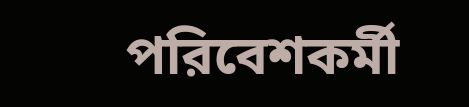পরিবেশকর্মী